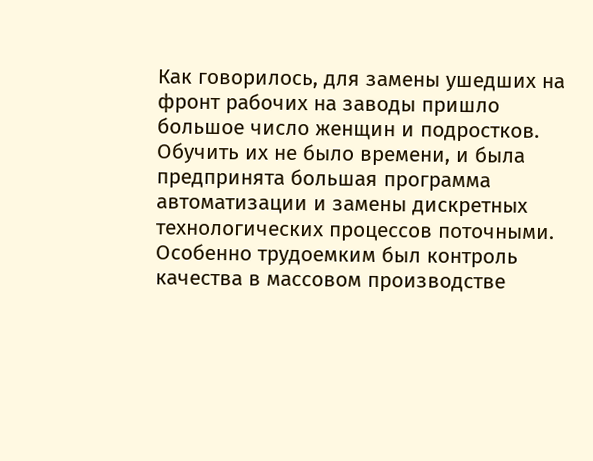Как говорилось, для замены ушедших на фронт рабочих на заводы пришло большое число женщин и подростков. Обучить их не было времени, и была предпринята большая программа автоматизации и замены дискретных технологических процессов поточными. Особенно трудоемким был контроль качества в массовом производстве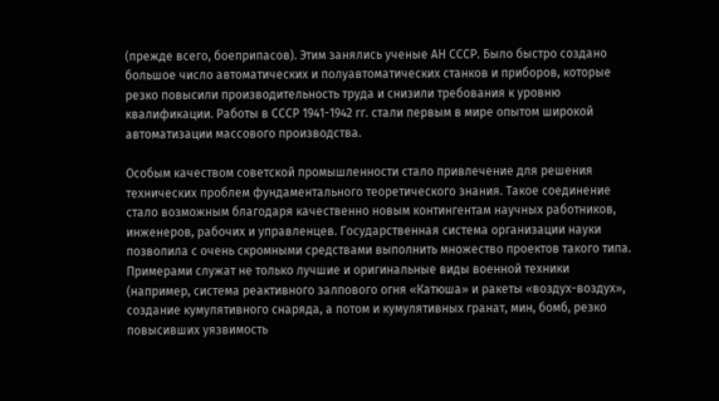(прежде всего, боеприпасов). Этим занялись ученые АН СССР. Было быстро создано большое число автоматических и полуавтоматических станков и приборов, которые резко повысили производительность труда и снизили требования к уровню квалификации. Работы в СССР 1941-1942 гг. стали первым в мире опытом широкой автоматизации массового производства.

Особым качеством советской промышленности стало привлечение для решения технических проблем фундаментального теоретического знания. Такое соединение стало возможным благодаря качественно новым контингентам научных работников, инженеров, рабочих и управленцев. Государственная система организации науки позволила с очень скромными средствами выполнить множество проектов такого типа. Примерами служат не только лучшие и оригинальные виды военной техники (например, система реактивного залпового огня «Катюша» и ракеты «воздух-воздух», создание кумулятивного снаряда, а потом и кумулятивных гранат, мин, бомб, резко повысивших уязвимость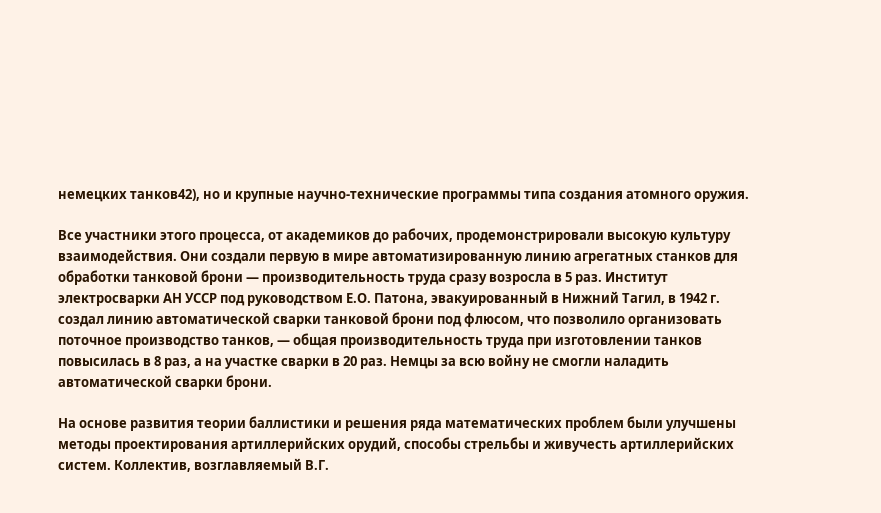немецких танков42), но и крупные научно-технические программы типа создания атомного оружия.

Все участники этого процесса, от академиков до рабочих, продемонстрировали высокую культуру взаимодействия. Они создали первую в мире автоматизированную линию агрегатных станков для обработки танковой брони — производительность труда сразу возросла в 5 раз. Институт электросварки АН УССР под руководством Е.О. Патона, эвакуированный в Нижний Тагил, в 1942 г. создал линию автоматической сварки танковой брони под флюсом, что позволило организовать поточное производство танков, — общая производительность труда при изготовлении танков повысилась в 8 раз, а на участке сварки в 20 раз. Немцы за всю войну не смогли наладить автоматической сварки брони.

На основе развития теории баллистики и решения ряда математических проблем были улучшены методы проектирования артиллерийских орудий, способы стрельбы и живучесть артиллерийских систем. Коллектив, возглавляемый В.Г.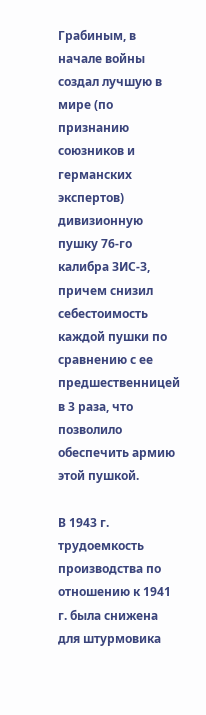Грабиным, в начале войны создал лучшую в мире (по признанию союзников и германских экспертов) дивизионную пушку 76-го калибра ЗИС-З, причем снизил себестоимость каждой пушки по сравнению с ее предшественницей в 3 раза, что позволило обеспечить армию этой пушкой.

В 1943 г. трудоемкость производства по отношению к 1941 г. была снижена для штурмовика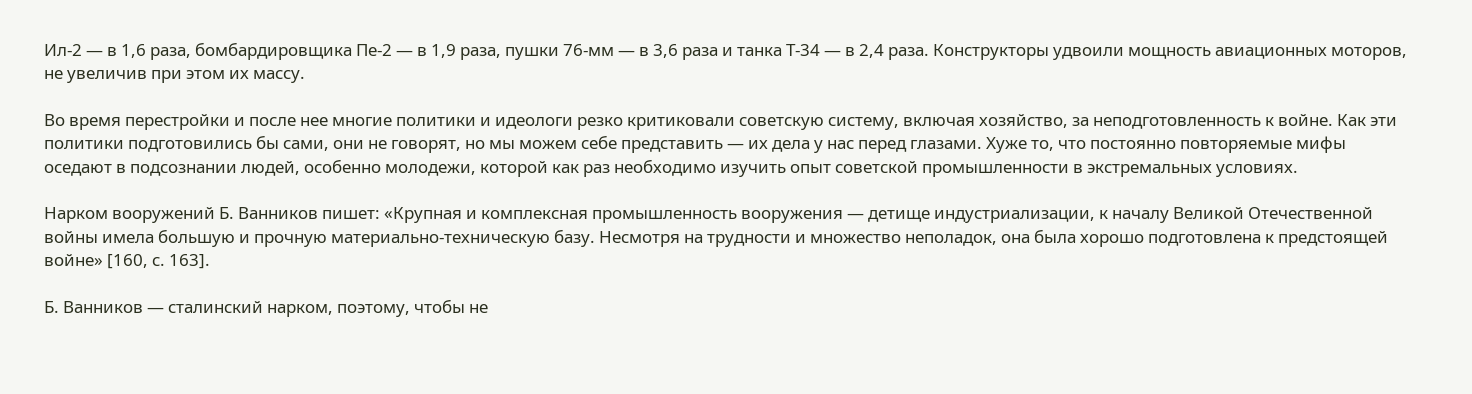Ил-2 — в 1,6 раза, бомбардировщика Пе-2 — в 1,9 раза, пушки 76-мм — в 3,6 раза и танка Т-34 — в 2,4 раза. Конструкторы удвоили мощность авиационных моторов, не увеличив при этом их массу.

Во время перестройки и после нее многие политики и идеологи резко критиковали советскую систему, включая хозяйство, за неподготовленность к войне. Как эти политики подготовились бы сами, они не говорят, но мы можем себе представить — их дела у нас перед глазами. Хуже то, что постоянно повторяемые мифы оседают в подсознании людей, особенно молодежи, которой как раз необходимо изучить опыт советской промышленности в экстремальных условиях.

Нарком вооружений Б. Ванников пишет: «Крупная и комплексная промышленность вооружения — детище индустриализации, к началу Великой Отечественной войны имела большую и прочную материально-техническую базу. Несмотря на трудности и множество неполадок, она была хорошо подготовлена к предстоящей войне» [160, с. 163].

Б. Ванников — сталинский нарком, поэтому, чтобы не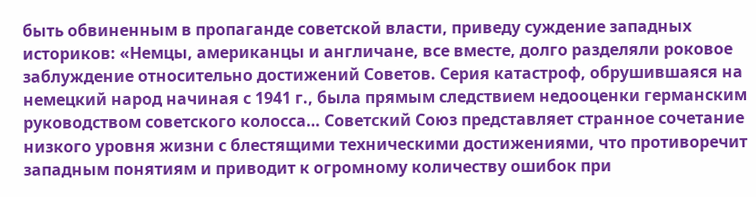быть обвиненным в пропаганде советской власти, приведу суждение западных историков: «Немцы, американцы и англичане, все вместе, долго разделяли роковое заблуждение относительно достижений Советов. Серия катастроф, обрушившаяся на немецкий народ начиная с 1941 г., была прямым следствием недооценки германским руководством советского колосса… Советский Союз представляет странное сочетание низкого уровня жизни с блестящими техническими достижениями, что противоречит западным понятиям и приводит к огромному количеству ошибок при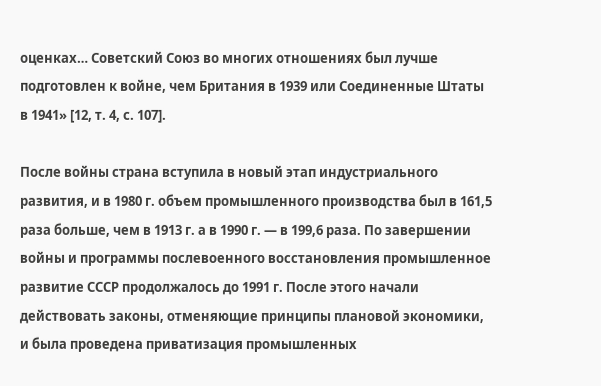оценках… Советский Союз во многих отношениях был лучше подготовлен к войне, чем Британия в 1939 или Соединенные Штаты в 1941» [12, т. 4, с. 107].

После войны страна вступила в новый этап индустриального развития, и в 1980 г. объем промышленного производства был в 161,5 раза больше, чем в 1913 г. а в 1990 г. — в 199,6 раза. По завершении войны и программы послевоенного восстановления промышленное развитие СССР продолжалось до 1991 г. После этого начали действовать законы, отменяющие принципы плановой экономики, и была проведена приватизация промышленных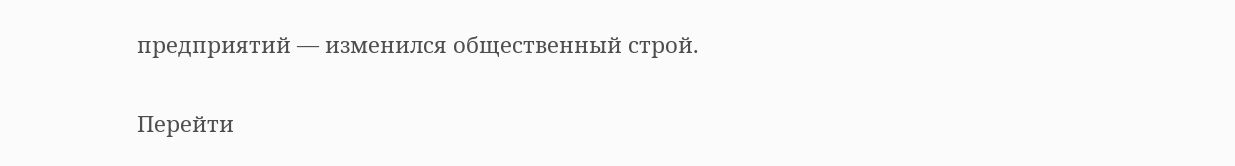предприятий — изменился общественный строй.

Перейти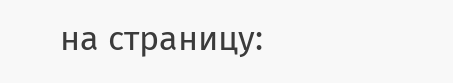на страницу: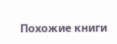Похожие книги